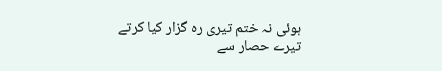ہوئی نہ ختم تیری رہ گزار کیا کرتے
تیرے حصار سے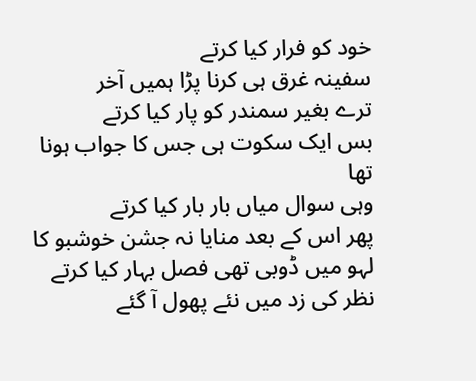خود کو فرار کیا کرتے
سفینہ غرق ہی کرنا پڑا ہمیں آخر
ترے بغیر سمندر کو پار کیا کرتے
بس ایک سکوت ہی جس کا جواب ہونا تھا
وہی سوال میاں بار بار کیا کرتے
پھر اس کے بعد منایا نہ جشن خوشبو کا
لہو میں ڈوبی تھی فصل بہار کیا کرتے
نظر کی زد میں نئے پھول آ گئے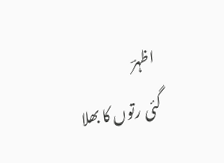اظہرؔ
گئی رتوں کا بھلا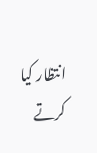انتظار کیا کرتے